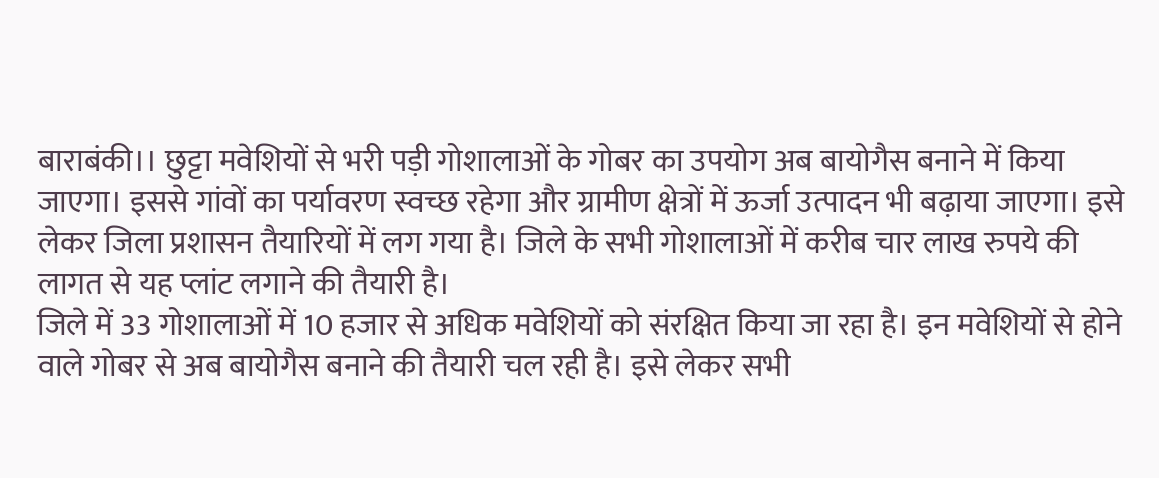बाराबंकी।। छुट्टा मवेशियों से भरी पड़ी गोशालाओं के गोबर का उपयोग अब बायोगैस बनाने में किया जाएगा। इससे गांवों का पर्यावरण स्वच्छ रहेगा और ग्रामीण क्षेत्रों में ऊर्जा उत्पादन भी बढ़ाया जाएगा। इसे लेकर जिला प्रशासन तैयारियों में लग गया है। जिले के सभी गोशालाओं में करीब चार लाख रुपये की लागत से यह प्लांट लगाने की तैयारी है।
जिले में 33 गोशालाओं में 10 हजार से अधिक मवेशियों को संरक्षित किया जा रहा है। इन मवेशियों से होने वाले गोबर से अब बायोगैस बनाने की तैयारी चल रही है। इसे लेकर सभी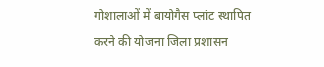गोशालाओं में बायोगैस प्लांट स्थापित करने की योजना जिला प्रशासन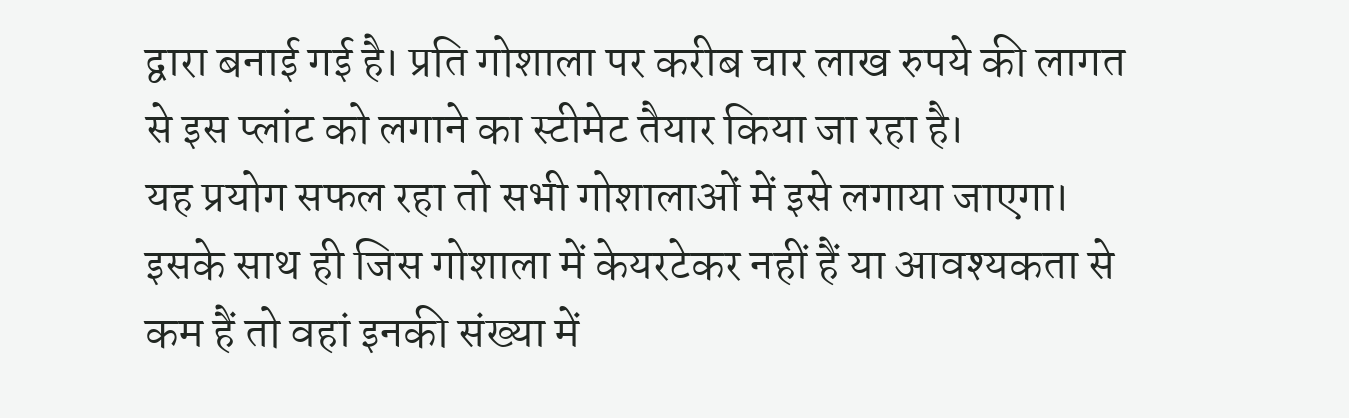द्वारा बनाई गई है। प्रति गोशाला पर करीब चार लाख रुपये की लागत से इस प्लांट को लगाने का स्टीमेट तैयार किया जा रहा है।
यह प्रयोग सफल रहा तो सभी गोशालाओं में इसे लगाया जाएगा। इसके साथ ही जिस गोशाला में केयरटेकर नहीं हैं या आवश्यकता से कम हैं तो वहां इनकी संख्या में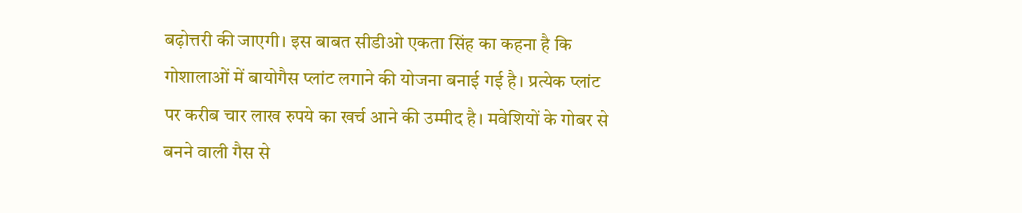बढ़ोत्तरी की जाएगी। इस बाबत सीडीओ एकता सिंह का कहना है कि गोशालाओं में बायोगैस प्लांट लगाने की योजना बनाई गई है। प्रत्येक प्लांट पर करीब चार लाख रुपये का खर्च आने की उम्मीद है। मवेशियों के गोबर से बनने वाली गैस से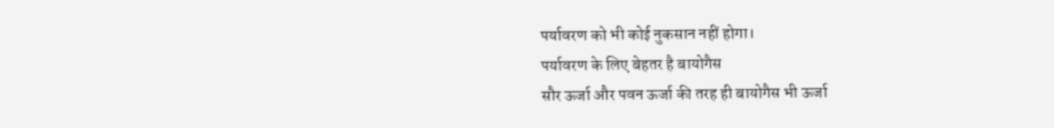पर्यावरण को भी कोई नुकसान नहीं होगा।
पर्यावरण के लिए बेहतर है बायोगैस
सौर ऊर्जा और पवन ऊर्जा की तरह ही बायोगैस भी ऊर्जा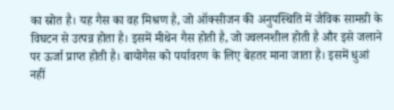का स्रोत है। यह गैस का वह मिश्रण है, जो ऑक्सीजन की अनुपस्थिति में जैविक सामग्री के विघटन से उत्पन्न होता है। इसमें मीथेन गैस होती है, जो ज्वलनशील होती है और इसे जलाने पर ऊर्जा प्राप्त होती है। बायोगैस को पर्यावरण के लिए बेहतर माना जाता है। इसमें धुआं नहीं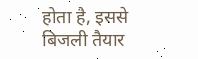होता है, इससे बिजली तैयार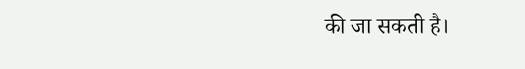की जा सकती है।